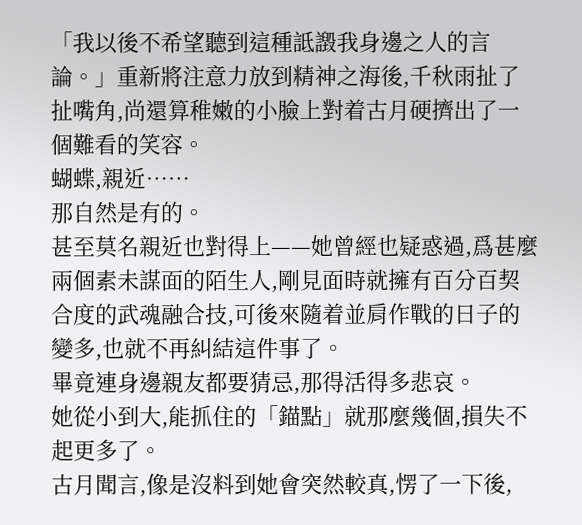「我以後不希望聽到這種詆譭我身邊之人的言論。」重新將注意力放到精神之海後,千秋雨扯了扯嘴角,尚還算稚嫩的小臉上對着古月硬擠出了一個難看的笑容。
蝴蝶,親近……
那自然是有的。
甚至莫名親近也對得上——她曾經也疑惑過,爲甚麼兩個素未謀面的陌生人,剛見面時就擁有百分百契合度的武魂融合技,可後來隨着並肩作戰的日子的變多,也就不再糾結這件事了。
畢竟連身邊親友都要猜忌,那得活得多悲哀。
她從小到大,能抓住的「錨點」就那麼幾個,損失不起更多了。
古月聞言,像是沒料到她會突然較真,愣了一下後,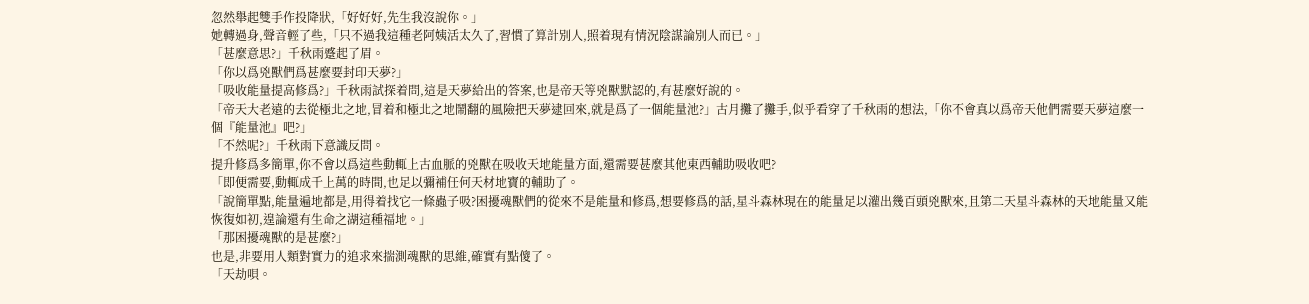忽然舉起雙手作投降狀,「好好好,先生我沒說你。」
她轉過身,聲音輕了些,「只不過我這種老阿姨活太久了,習慣了算計別人,照着現有情況陰謀論別人而已。」
「甚麼意思?」千秋雨蹙起了眉。
「你以爲兇獸們爲甚麼要封印天夢?」
「吸收能量提高修爲?」千秋雨試探着問,這是天夢給出的答案,也是帝天等兇獸默認的,有甚麼好說的。
「帝天大老遠的去從極北之地,冒着和極北之地鬧翻的風險把天夢逮回來,就是爲了一個能量池?」古月攤了攤手,似乎看穿了千秋雨的想法,「你不會真以爲帝天他們需要天夢這麼一個『能量池』吧?」
「不然呢?」千秋雨下意識反問。
提升修爲多簡單,你不會以爲這些動輒上古血脈的兇獸在吸收天地能量方面,還需要甚麼其他東西輔助吸收吧?
「即便需要,動輒成千上萬的時間,也足以彌補任何天材地寶的輔助了。
「說簡單點,能量遍地都是,用得着找它一條蟲子吸?困擾魂獸們的從來不是能量和修爲,想要修爲的話,星斗森林現在的能量足以灌出幾百頭兇獸來,且第二天星斗森林的天地能量又能恢復如初,遑論還有生命之湖這種福地。」
「那困擾魂獸的是甚麼?」
也是,非要用人類對實力的追求來揣測魂獸的思維,確實有點傻了。
「天劫唄。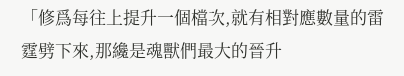「修爲每往上提升一個檔次,就有相對應數量的雷霆劈下來,那纔是魂獸們最大的晉升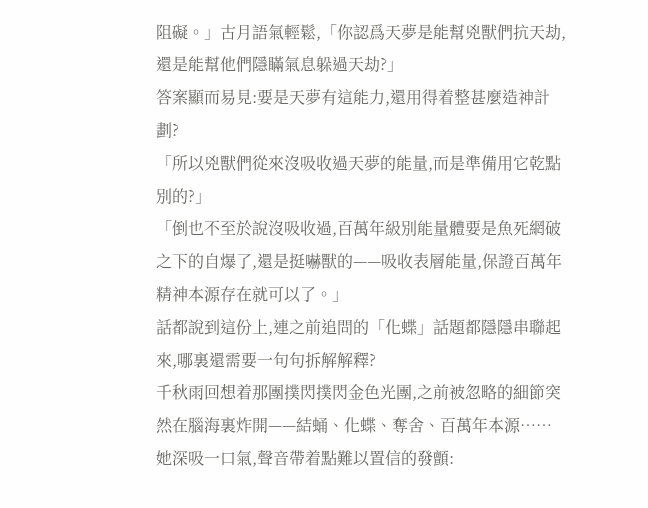阻礙。」古月語氣輕鬆,「你認爲天夢是能幫兇獸們抗天劫,還是能幫他們隱瞞氣息躲過天劫?」
答案顯而易見:要是天夢有這能力,還用得着整甚麼造神計劃?
「所以兇獸們從來沒吸收過天夢的能量,而是準備用它乾點別的?」
「倒也不至於說沒吸收過,百萬年級別能量體要是魚死網破之下的自爆了,還是挺嚇獸的——吸收表層能量,保證百萬年精神本源存在就可以了。」
話都說到這份上,連之前追問的「化蝶」話題都隱隱串聯起來,哪裏還需要一句句拆解解釋?
千秋雨回想着那團撲閃撲閃金色光團,之前被忽略的細節突然在腦海裏炸開——結蛹、化蝶、奪舍、百萬年本源……她深吸一口氣,聲音帶着點難以置信的發顫: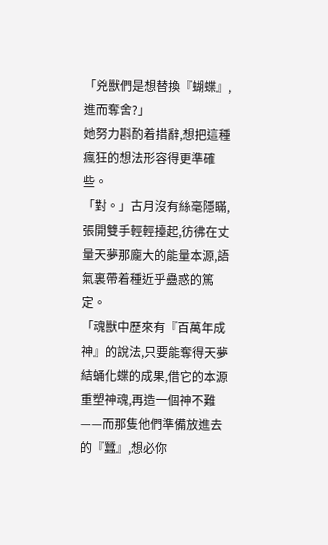「兇獸們是想替換『蝴蝶』,進而奪舍?」
她努力斟酌着措辭,想把這種瘋狂的想法形容得更準確些。
「對。」古月沒有絲毫隱瞞,張開雙手輕輕擡起,彷彿在丈量天夢那龐大的能量本源,語氣裏帶着種近乎蠱惑的篤定。
「魂獸中歷來有『百萬年成神』的說法,只要能奪得天夢結蛹化蝶的成果,借它的本源重塑神魂,再造一個神不難——而那隻他們準備放進去的『蠶』,想必你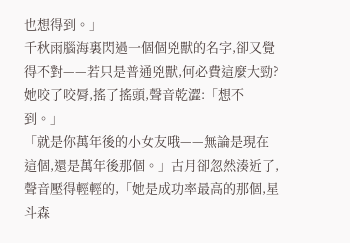也想得到。」
千秋雨腦海裏閃過一個個兇獸的名字,卻又覺得不對——若只是普通兇獸,何必費這麼大勁?
她咬了咬脣,搖了搖頭,聲音乾澀:「想不到。」
「就是你萬年後的小女友哦——無論是現在這個,還是萬年後那個。」古月卻忽然湊近了,聲音壓得輕輕的,「她是成功率最高的那個,星斗森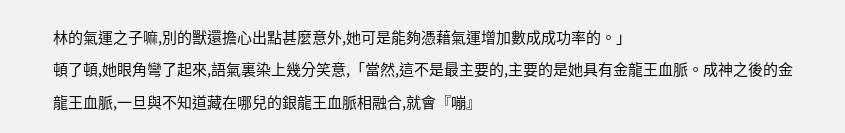林的氣運之子嘛,別的獸還擔心出點甚麼意外,她可是能夠憑藉氣運增加數成成功率的。」
頓了頓,她眼角彎了起來,語氣裏染上幾分笑意,「當然,這不是最主要的,主要的是她具有金龍王血脈。成神之後的金龍王血脈,一旦與不知道藏在哪兒的銀龍王血脈相融合,就會『嘣』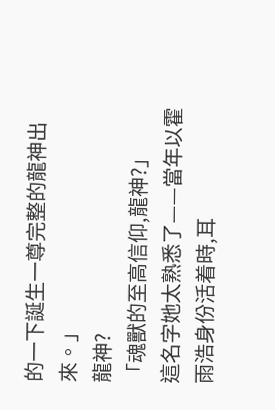的一下誕生一尊完整的龍神出來。」
龍神?
「魂獸的至高信仰,龍神?」
這名字她太熟悉了——當年以霍雨浩身份活着時,耳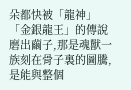朵都快被「龍神」「金銀龍王」的傳說磨出繭子,那是魂獸一族刻在骨子裏的圖騰,是能與整個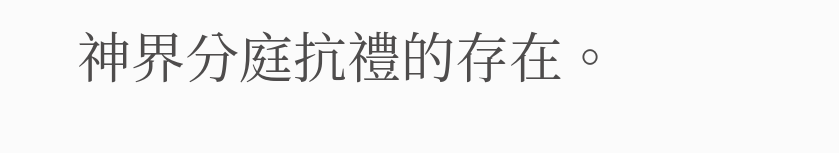神界分庭抗禮的存在。